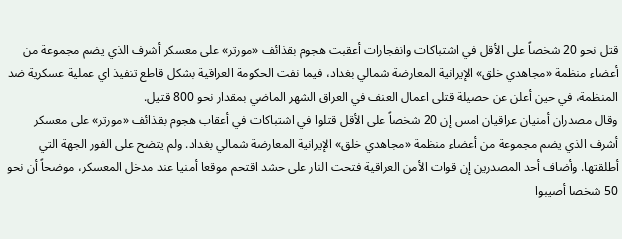قتل نحو 20 شخصاً على الأقل في اشتباكات وانفجارات أعقبت هجوم بقذائف «مورتر» على معسكر أشرف الذي يضم مجموعة من أعضاء منظمة «مجاهدي خلق» الإيرانية المعارضة شمالي بغداد، فيما نفت الحكومة العراقية بشكل قاطع تنفيذ اي عملية عسكرية ضد المنظمة، في حين أعلن عن حصيلة قتلى اعمال العنف في العراق الشهر الماضي بمقدار نحو 800 قتيل.
وقال مصدران أمنيان عراقيان امس إن 20 شخصاً على الأقل قتلوا في اشتباكات في أعقاب هجوم بقذائف «مورتر» على معسكر أشرف الذي يضم مجموعة من أعضاء منظمة «مجاهدي خلق» الإيرانية المعارضة شمالي بغداد. ولم يتضح على الفور الجهة التي أطلقتها. وأضاف أحد المصدرين إن قوات الأمن العراقية فتحت النار على حشد اقتحم موقعا أمنيا عند مدخل المعسكر، موضحاً أن نحو 50 شخصا أصيبوا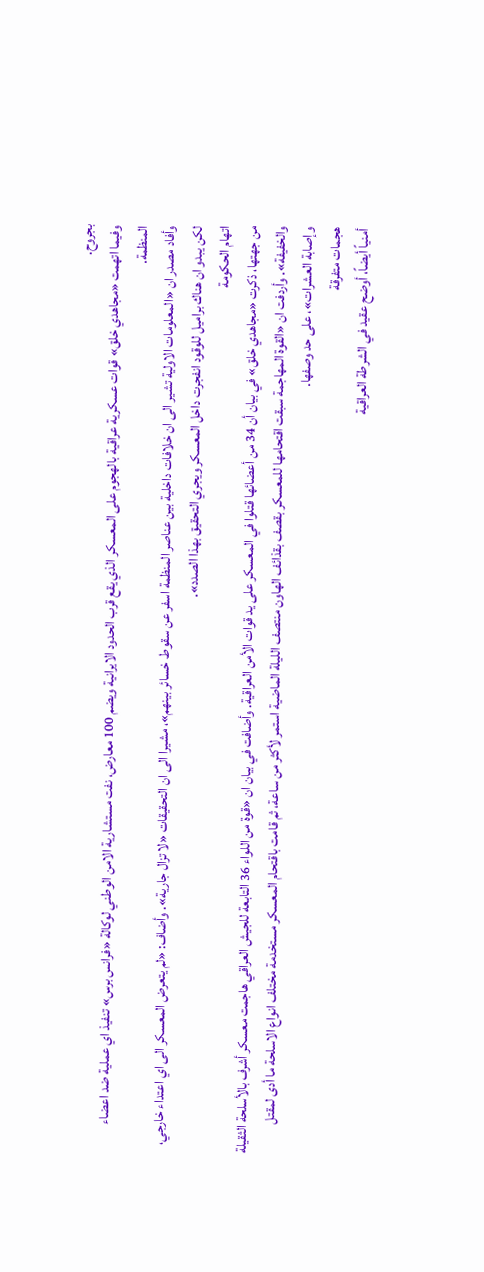بجروح.
وفيما اتهمت «مجاهدي خلق» قوات عسكرية عراقية بالهجوم على المعسكر الذي يقع قرب الحدود الايرانية ويضم 100 معارض، نفت مستشارية الامن الوطني لوكالة «فرانس برس» تنفيذ اي عملية ضد اعضاء المنظمة.
وأفاد مصدر ان «المعلومات الاولية تشير الى ان خلافات داخلية بين عناصر المنظمة اسفر عن سقوط خسائر بينهم»، مشيرا الى ان التحقيقات «لا تزال جارية». وأضاف: «لم يتعرض المعسكر الى اي اعتداء خارجي، لكن يبدو ان هناك براميل للوقود انفجرت داخل المعسكر ويجري التحقيق بهذا الصدد».
اتهام الحكومة
من جهتها، ذكرت «مجاهدي خلق» في بيان أن 34 من أعضائها قتلوا في المعسكر على يد قوات الأمن العراقية. وأضافت في بيان ان «قوة من اللواء 36 التابعة للجيش العراقي هاجمت معسكر أشرف بالأسلحة الثقيلة والخفيفة». وأردفت ان «القوة المهاجمة سبقت اقتحامها للمعسكر بقصف بقذائف الهاون منتصف الليلة الماضية استمر لأكثر من ساعة، ثم قامت باقتحام المعسكر مستخدمة مختلف انواع الاسلحة ما أدى لمقتل وإصابة العشرات»، على حد وصفها.
هجمات متفرقة
أمنياً أيضاً، أوضح عقيد في الشرطة العراقية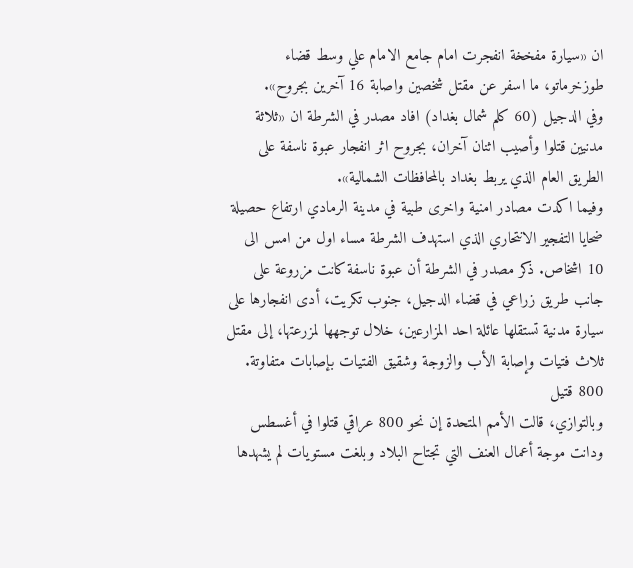ان «سيارة مفخخة انفجرت امام جامع الامام علي وسط قضاء طوزخرماتو، ما اسفر عن مقتل شخصين واصابة 16 آخرين بجروح».
وفي الدجيل (60 كلم شمال بغداد) افاد مصدر في الشرطة ان «ثلاثة مدنيين قتلوا وأصيب اثنان آخران، بجروح اثر انفجار عبوة ناسفة على الطريق العام الذي يربط بغداد بالمحافظات الشمالية».
وفيما اكدت مصادر امنية واخرى طبية في مدينة الرمادي ارتفاع حصيلة ضحايا التفجير الانتحاري الذي استهدف الشرطة مساء اول من امس الى 10 اشخاص. ذكر مصدر في الشرطة أن عبوة ناسفة كانت مزروعة على جانب طريق زراعي في قضاء الدجيل، جنوب تكريت، أدى انفجارها على سيارة مدنية تستقلها عائلة احد المزارعين، خلال توجهها لمزرعتها، إلى مقتل ثلاث فتيات وإصابة الأب والزوجة وشقيق الفتيات بإصابات متفاوتة.
800 قتيل
وبالتوازي، قالت الأمم المتحدة إن نحو 800 عراقي قتلوا في أغسطس ودانت موجة أعمال العنف التي تجتاح البلاد وبلغت مستويات لم يشهدها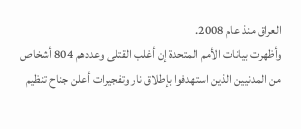العراق منذ عام 2008.
وأظهرت بيانات الأمم المتحدة إن أغلب القتلى وعددهم 804 أشخاص من المدنيين الذين استهدفوا بإطلاق نار وتفجيرات أعلن جناح تنظيم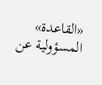«القاعدة» المسؤولية عن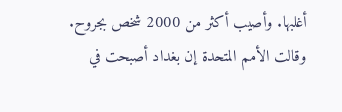أغلبها. وأصيب أكثر من 2000 شخص بجروح.
وقالت الأمم المتحدة إن بغداد أصبحت في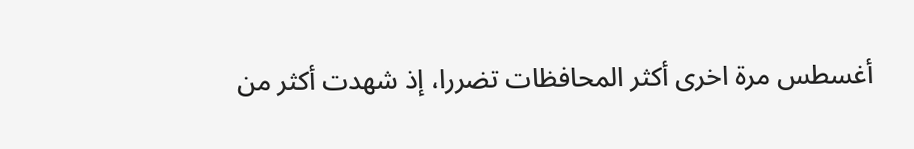أغسطس مرة اخرى أكثر المحافظات تضررا، إذ شهدت أكثر من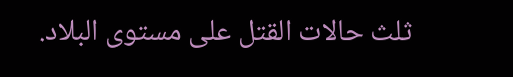ثلث حالات القتل على مستوى البلاد.